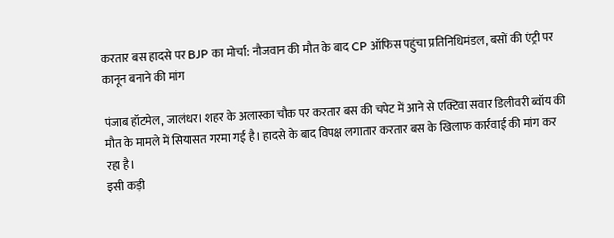करतार बस हादसे पर BJP का मोर्चा: नौजवान की मौत के बाद CP ऑफिस पहुंचा प्रतिनिधिमंडल, बसों की एंट्री पर कानून बनाने की मांग

पंजाब हॉटमेल, जालंधर। शहर के अलास्का चौक पर करतार बस की चपेट में आने से एक्टिवा सवार डिलीवरी ब्वॉय की मौत के मामले में सियासत गरमा गई है। हादसे के बाद विपक्ष लगातार करतार बस के खिलाफ कार्रवाई की मांग कर रहा है।
इसी कड़ी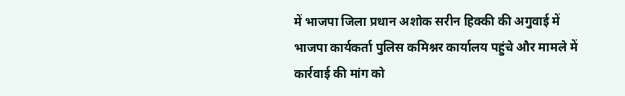में भाजपा जिला प्रधान अशोक सरीन हिक्की की अगुवाई में भाजपा कार्यकर्ता पुलिस कमिश्नर कार्यालय पहुंचे और मामले में कार्रवाई की मांग को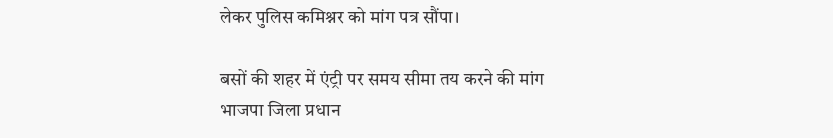लेकर पुलिस कमिश्नर को मांग पत्र सौंपा।

बसों की शहर में एंट्री पर समय सीमा तय करने की मांग
भाजपा जिला प्रधान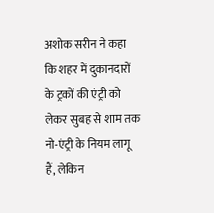अशोक सरीन ने कहा कि शहर में दुकानदारों के ट्रकों की एंट्री को लेकर सुबह से शाम तक नो-एंट्री के नियम लागू हैं, लेकिन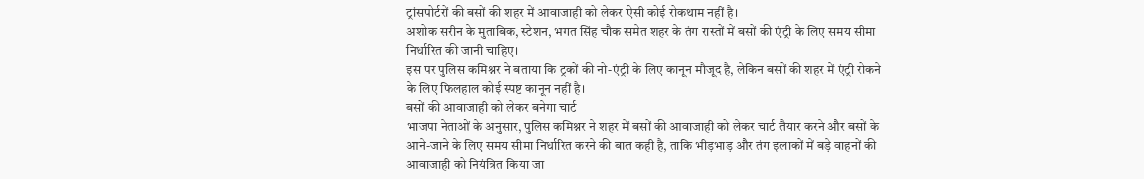ट्रांसपोर्टरों की बसों की शहर में आवाजाही को लेकर ऐसी कोई रोकथाम नहीं है।
अशोक सरीन के मुताबिक, स्टेशन, भगत सिंह चौक समेत शहर के तंग रास्तों में बसों की एंट्री के लिए समय सीमा निर्धारित की जानी चाहिए।
इस पर पुलिस कमिश्नर ने बताया कि ट्रकों की नो-एंट्री के लिए कानून मौजूद है, लेकिन बसों की शहर में एंट्री रोकने के लिए फिलहाल कोई स्पष्ट कानून नहीं है।
बसों की आवाजाही को लेकर बनेगा चार्ट
भाजपा नेताओं के अनुसार, पुलिस कमिश्नर ने शहर में बसों की आवाजाही को लेकर चार्ट तैयार करने और बसों के आने-जाने के लिए समय सीमा निर्धारित करने की बात कही है, ताकि भीड़भाड़ और तंग इलाकों में बड़े वाहनों की आवाजाही को नियंत्रित किया जा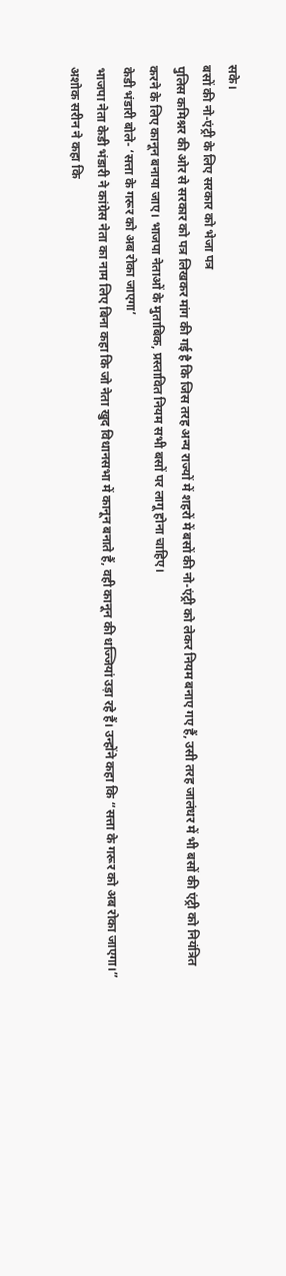सके।
बसों की नो-एंट्री के लिए सरकार को भेजा पत्र
पुलिस कमिश्नर की ओर से सरकार को पत्र लिखकर मांग की गई है कि जिस तरह अन्य राज्यों में शहरों में बसों की नो-एंट्री को लेकर नियम बनाए गए हैं, उसी तरह जालंधर में भी बसों की एंट्री को नियंत्रित करने के लिए कानून बनाया जाए। भाजपा नेताओं के मुताबिक, प्रस्तावित नियम सभी बसों पर लागू होना चाहिए।
केडी भंडारी बोले- ‘सत्ता के गरूर को अब रोका जाएगा’
भाजपा नेता केडी भंडारी ने कांग्रेस नेता का नाम लिए बिना कहा कि जो नेता खुद विधानसभा में कानून बनाते हैं, वही कानून की धज्जियां उड़ा रहे हैं। उन्होंने कहा कि “सत्ता के गरूर को अब रोका जाएगा।”
अशोक सरीन ने कहा कि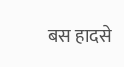बस हादसे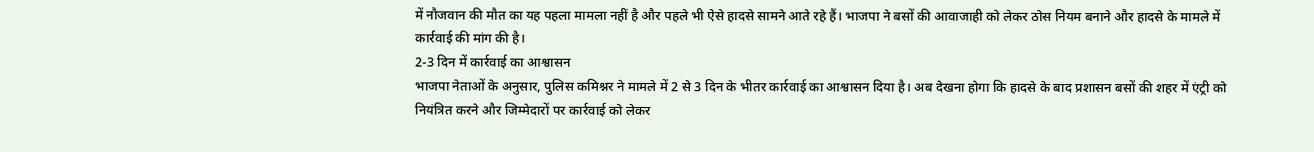में नौजवान की मौत का यह पहला मामला नहीं है और पहले भी ऐसे हादसे सामने आते रहे हैं। भाजपा ने बसों की आवाजाही को लेकर ठोस नियम बनाने और हादसे के मामले में कार्रवाई की मांग की है।
2-3 दिन में कार्रवाई का आश्वासन
भाजपा नेताओं के अनुसार, पुलिस कमिश्नर ने मामले में 2 से 3 दिन के भीतर कार्रवाई का आश्वासन दिया है। अब देखना होगा कि हादसे के बाद प्रशासन बसों की शहर में एंट्री को नियंत्रित करने और जिम्मेदारों पर कार्रवाई को लेकर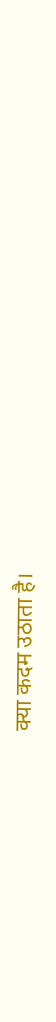क्या कदम उठाता है।